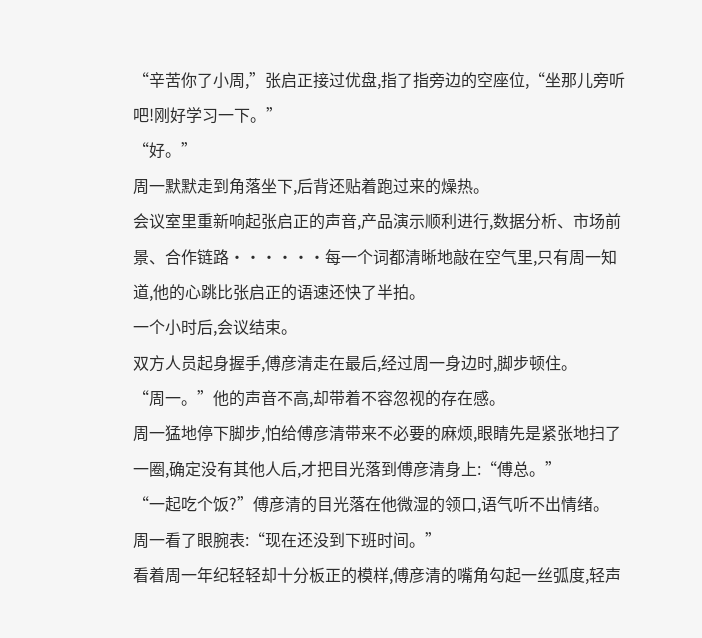“辛苦你了小周,”张启正接过优盘,指了指旁边的空座位,“坐那儿旁听吧!刚好学习一下。”
“好。”
周一默默走到角落坐下,后背还贴着跑过来的燥热。
会议室里重新响起张启正的声音,产品演示顺利进行,数据分析、市场前景、合作链路······每一个词都清晰地敲在空气里,只有周一知道,他的心跳比张启正的语速还快了半拍。
一个小时后,会议结束。
双方人员起身握手,傅彦清走在最后,经过周一身边时,脚步顿住。
“周一。”他的声音不高,却带着不容忽视的存在感。
周一猛地停下脚步,怕给傅彦清带来不必要的麻烦,眼睛先是紧张地扫了一圈,确定没有其他人后,才把目光落到傅彦清身上:“傅总。”
“一起吃个饭?”傅彦清的目光落在他微湿的领口,语气听不出情绪。
周一看了眼腕表:“现在还没到下班时间。”
看着周一年纪轻轻却十分板正的模样,傅彦清的嘴角勾起一丝弧度,轻声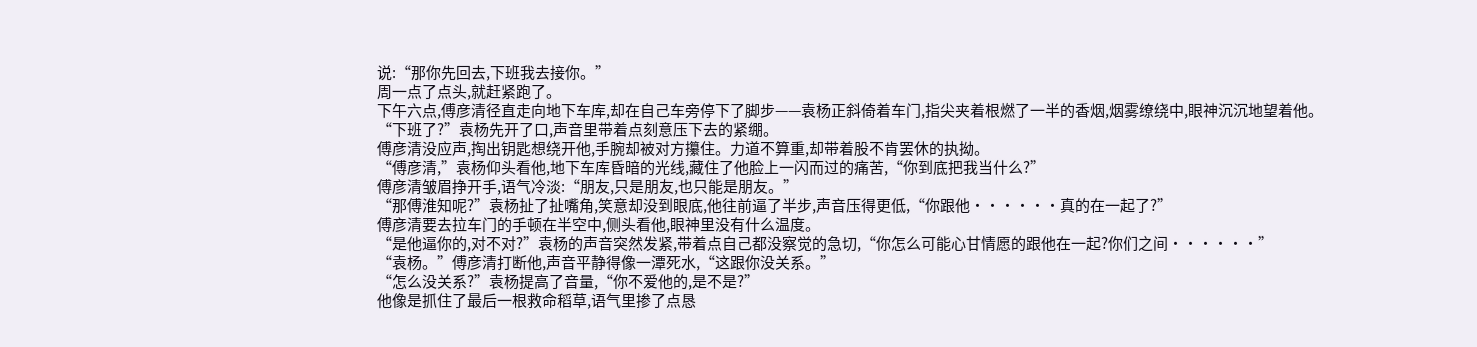说:“那你先回去,下班我去接你。”
周一点了点头,就赶紧跑了。
下午六点,傅彦清径直走向地下车库,却在自己车旁停下了脚步——袁杨正斜倚着车门,指尖夹着根燃了一半的香烟,烟雾缭绕中,眼神沉沉地望着他。
“下班了?”袁杨先开了口,声音里带着点刻意压下去的紧绷。
傅彦清没应声,掏出钥匙想绕开他,手腕却被对方攥住。力道不算重,却带着股不肯罢休的执拗。
“傅彦清,”袁杨仰头看他,地下车库昏暗的光线,藏住了他脸上一闪而过的痛苦,“你到底把我当什么?”
傅彦清皱眉挣开手,语气冷淡:“朋友,只是朋友,也只能是朋友。”
“那傅淮知呢?”袁杨扯了扯嘴角,笑意却没到眼底,他往前逼了半步,声音压得更低,“你跟他······真的在一起了?”
傅彦清要去拉车门的手顿在半空中,侧头看他,眼神里没有什么温度。
“是他逼你的,对不对?”袁杨的声音突然发紧,带着点自己都没察觉的急切,“你怎么可能心甘情愿的跟他在一起?你们之间······”
“袁杨。”傅彦清打断他,声音平静得像一潭死水,“这跟你没关系。”
“怎么没关系?”袁杨提高了音量,“你不爱他的,是不是?”
他像是抓住了最后一根救命稻草,语气里掺了点恳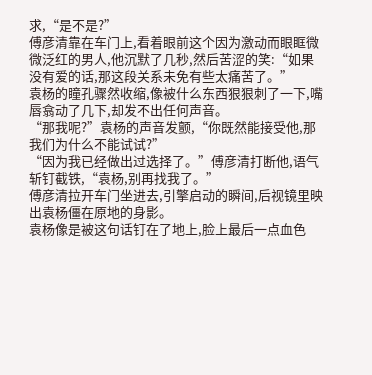求,“是不是?”
傅彦清靠在车门上,看着眼前这个因为激动而眼眶微微泛红的男人,他沉默了几秒,然后苦涩的笑:“如果没有爱的话,那这段关系未免有些太痛苦了。”
袁杨的瞳孔骤然收缩,像被什么东西狠狠刺了一下,嘴唇翕动了几下,却发不出任何声音。
“那我呢?”袁杨的声音发颤,“你既然能接受他,那我们为什么不能试试?”
“因为我已经做出过选择了。”傅彦清打断他,语气斩钉截铁,“袁杨,别再找我了。”
傅彦清拉开车门坐进去,引擎启动的瞬间,后视镜里映出袁杨僵在原地的身影。
袁杨像是被这句话钉在了地上,脸上最后一点血色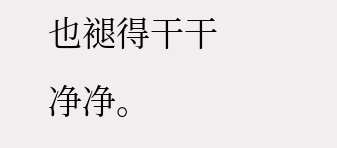也褪得干干净净。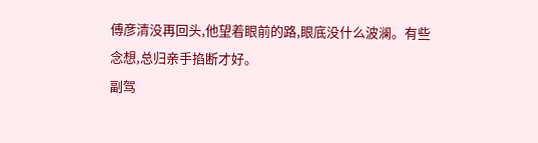傅彦清没再回头,他望着眼前的路,眼底没什么波澜。有些念想,总归亲手掐断才好。
副驾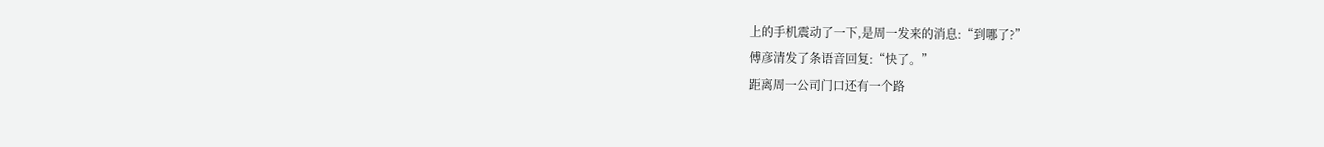上的手机震动了一下,是周一发来的消息:“到哪了?”
傅彦清发了条语音回复:“快了。”
距离周一公司门口还有一个路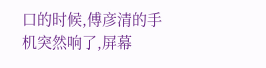口的时候,傅彦清的手机突然响了,屏幕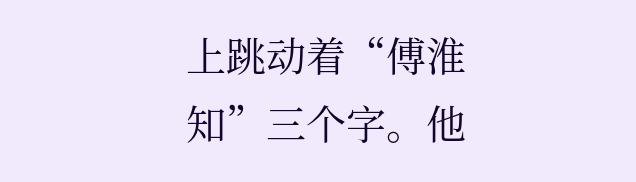上跳动着“傅淮知”三个字。他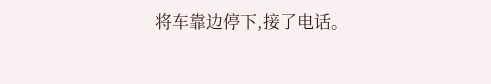将车靠边停下,接了电话。